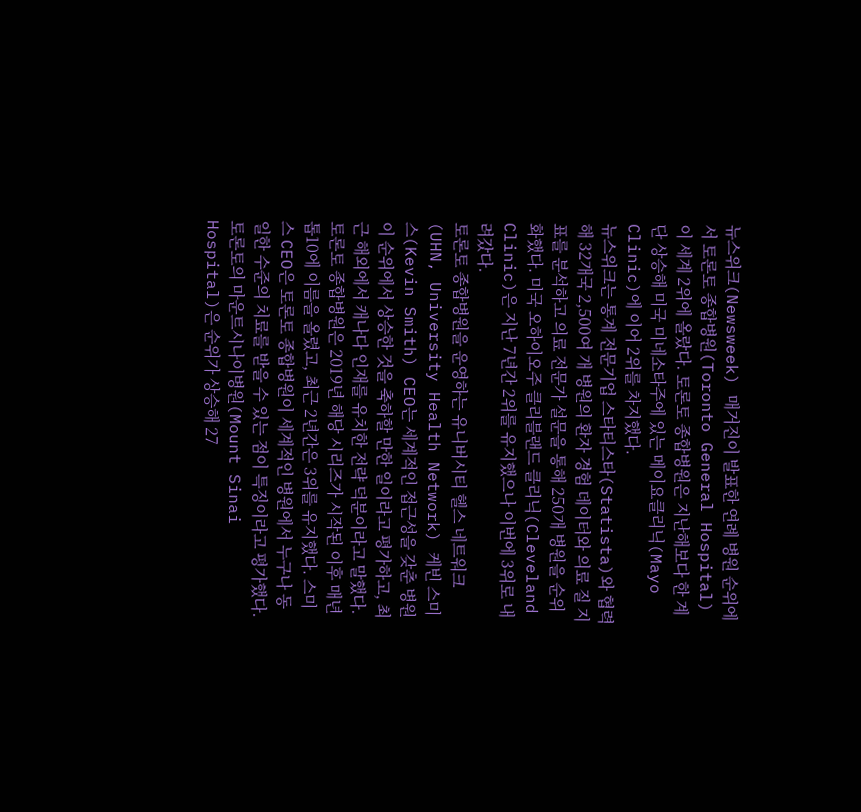뉴스위크(Newsweek) 매거진이 발표한 연례 병원 순위에서 토론토 종합병원(Toronto General Hospital)이 세계 2위에 올랐다. 토론토 종합병원은 지난해보다 한 계단 상승해 미국 미네소타주에 있는 메이요클리닉(Mayo Clinic)에 이어 2위를 차지했다.
뉴스위크는 통계 전문기업 스타티스타(Statista)와 협력해 32개국 2,500여 개 병원의 환자 경험 데이터와 의료 질 지표를 분석하고 의료 전문가 설문을 통해 250개 병원을 순위화했다. 미국 오하이오주 클리블랜드 클리닉(Cleveland Clinic)은 지난 7년간 2위를 유지했으나 이번에 3위로 내려갔다.
토론토 종합병원을 운영하는 유니버시티 헬스 네트워크(UHN, University Health Network) 케빈 스미스(Kevin Smith) CEO는 세계적인 접근성을 갖춘 병원이 순위에서 상승한 것을 축하할 만한 일이라고 평가하고, 최근 해외에서 캐나다 인재를 유치한 전략 덕분이라고 말했다.
토론토 종합병원은 2019년 해당 시리즈가 시작된 이후 매년 톱10에 이름을 올렸고, 최근 2년간은 3위를 유지했다. 스미스 CEO은 토론토 종합병원이 세계적인 병원에서 누구나 동일한 수준의 치료를 받을 수 있는 점이 특징이라고 평가했다.
토론토의 마운트시나이병원(Mount Sinai Hospital)은 순위가 상승해 27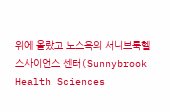위에 올랐고 노스욕의 서니브룩헬스사이언스 센터(Sunnybrook Health Sciences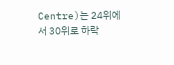Centre)는 24위에서 30위로 하락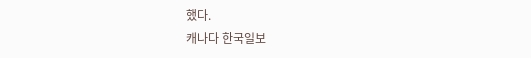했다.
캐나다 한국일보